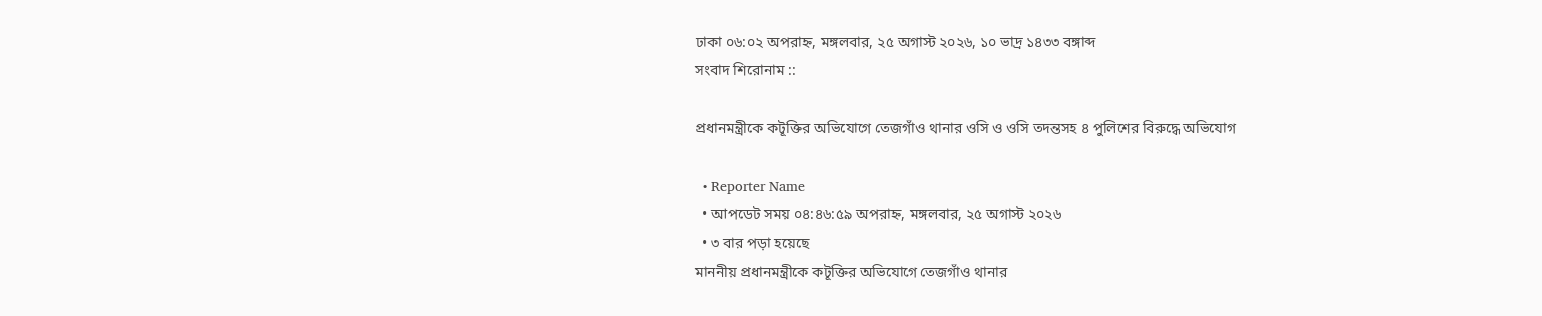ঢাকা ০৬:০২ অপরাহ্ন, মঙ্গলবার, ২৫ অগাস্ট ২০২৬, ১০ ভাদ্র ১৪৩৩ বঙ্গাব্দ
সংবাদ শিরোনাম ::

প্রধানমন্ত্রীকে কটূক্তির অভিযোগে তেজগাঁও থানার ওসি ও ওসি তদন্তসহ ৪ পুলিশের বিরুদ্ধে অভিযোগ

  • Reporter Name
  • আপডেট সময় ০৪:৪৬:৫৯ অপরাহ্ন, মঙ্গলবার, ২৫ অগাস্ট ২০২৬
  • ৩ বার পড়া হয়েছে
মাননীয় প্রধানমন্ত্রীকে কটূক্তির অভিযোগে তেজগাঁও থানার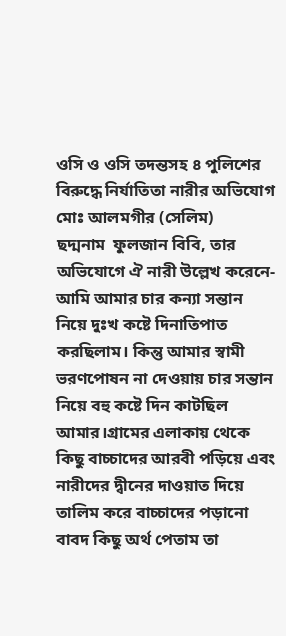ওসি ও ওসি তদন্তসহ ৪ পুলিশের বিরুদ্ধে নির্যাতিতা নারীর অভিযোগ
মোঃ আলমগীর (সেলিম)
ছদ্মনাম  ফুলজান বিবি, তার অভিযোগে ঐ নারী উল্লেখ করেনে- আমি আমার চার কন্যা সন্তান নিয়ে দুঃখ কষ্টে দিনাতিপাত করছিলাম। কিন্তু আমার স্বামী ভরণপোষন না দেওয়ায় চার সন্তান নিয়ে বহু কষ্টে দিন কাটছিল আমার।গ্রামের এলাকায় থেকে কিছু বাচ্চাদের আরবী পড়িয়ে এবং নারীদের দ্বীনের দাওয়াত দিয়ে তালিম করে বাচ্চাদের পড়ানো বাবদ কিছু অর্থ পেতাম তা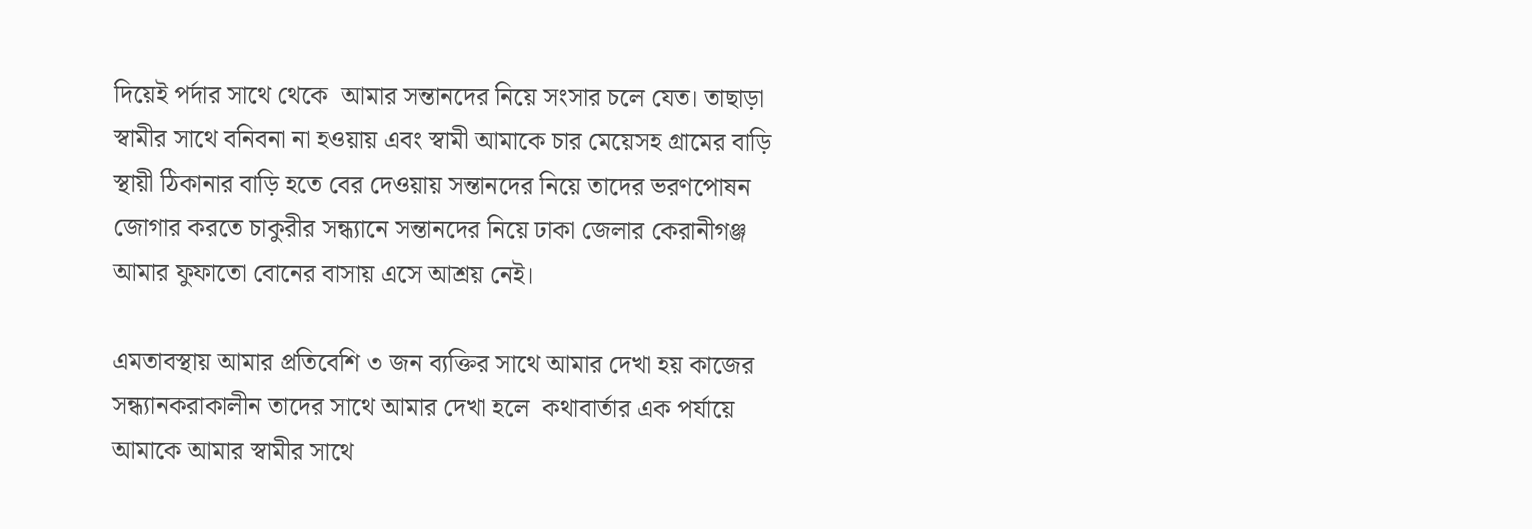দিয়েই পর্দার সাথে থেকে  আমার সন্তানদের নিয়ে সংসার চলে যেত। তাছাড়া  স্বামীর সাথে বনিবনা না হওয়ায় এবং স্বামী আমাকে চার মেয়েসহ গ্রামের বাড়ি স্থায়ী ঠিকানার বাড়ি হতে বের দেওয়ায় সন্তানদের নিয়ে তাদের ভরণপোষন জোগার করতে চাকুরীর সন্ধ্যানে সন্তানদের নিয়ে ঢাকা জেলার কেরানীগঞ্জ আমার ফুফাতো বোনের বাসায় এসে আশ্রয় নেই।

এমতাবস্থায় আমার প্রতিবেশি ৩ জন ব্যক্তির সাথে আমার দেখা হয় কাজের সন্ধ্যানকরাকালীন তাদের সাথে আমার দেখা হলে  কথাবার্তার এক পর্যায়ে আমাকে আমার স্বামীর সাথে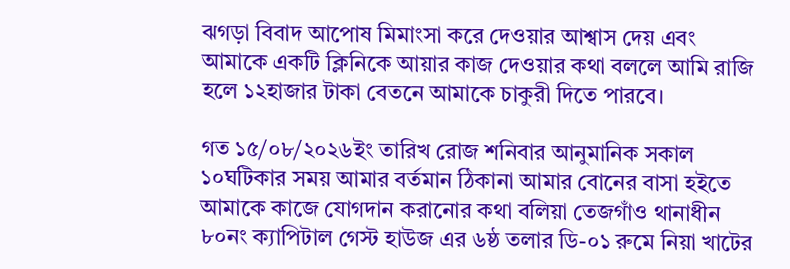ঝগড়া বিবাদ আপোষ মিমাংসা করে দেওয়ার আশ্বাস দেয় এবং আমাকে একটি ক্লিনিকে আয়ার কাজ দেওয়ার কথা বললে আমি রাজি হলে ১২হাজার টাকা বেতনে আমাকে চাকুরী দিতে পারবে।

গত ১৫/০৮/২০২৬ইং তারিখ রোজ শনিবার আনুমানিক সকাল ১০ঘটিকার সময় আমার বর্তমান ঠিকানা আমার বোনের বাসা হইতে আমাকে কাজে যোগদান করানোর কথা বলিয়া তেজগাঁও থানাধীন  ৮০নং ক্যাপিটাল গেস্ট হাউজ এর ৬ষ্ঠ তলার ডি-০১ রুমে নিয়া খাটের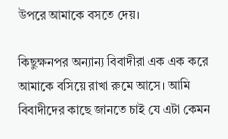উপরে আমাকে বসতে দেয়।

কিছুক্ষনপর অন্যান্য বিবাদীরা এক এক করে আমাকে বসিয়ে রাখা রুমে আসে। আমি বিবাদীদের কাছে জানতে চাই যে এটা কেমন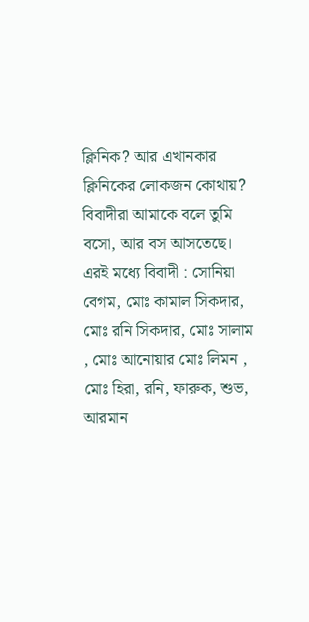ক্লিনিক? আর এখানকার ক্লিনিকের লোকজন কোথায়? বিবাদীরা আমাকে বলে তুমি বসো, আর বস আসতেছে। এরই মধ্যে বিবাদী : সোনিয়া বেগম, মোঃ কামাল সিকদার, মোঃ রনি সিকদার, মোঃ সালাম , মোঃ আনোয়ার মোঃ লিমন , মোঃ হিরা, রনি, ফারুক, শুভ, আরমান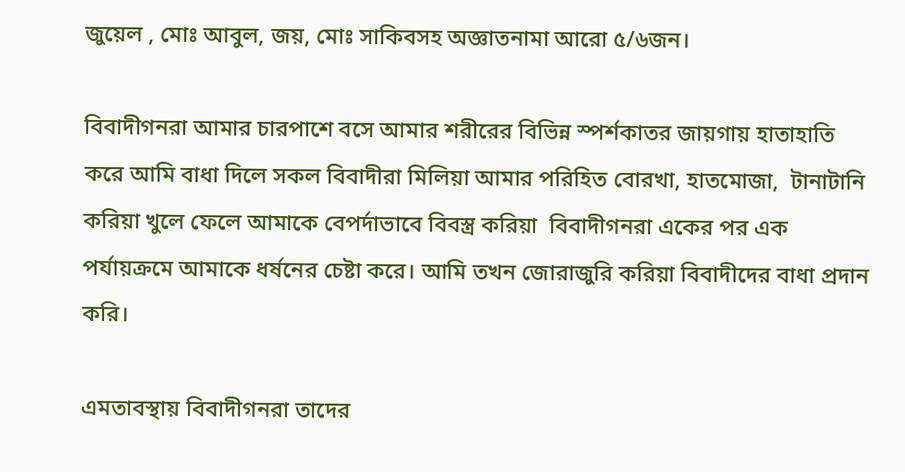জুয়েল , মোঃ আবুল, জয়, মোঃ সাকিবসহ অজ্ঞাতনামা আরো ৫/৬জন।

বিবাদীগনরা আমার চারপাশে বসে আমার শরীরের বিভিন্ন স্পর্শকাতর জায়গায় হাতাহাতি করে আমি বাধা দিলে সকল বিবাদীরা মিলিয়া আমার পরিহিত বোরখা, হাতমোজা,  টানাটানি করিয়া খুলে ফেলে আমাকে বেপর্দাভাবে বিবস্ত্র করিয়া  বিবাদীগনরা একের পর এক পর্যায়ক্রমে আমাকে ধর্ষনের চেষ্টা করে। আমি তখন জোরাজুরি করিয়া বিবাদীদের বাধা প্রদান করি।

এমতাবস্থায় বিবাদীগনরা তাদের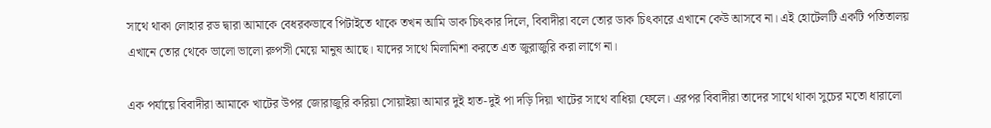সাথে থাকা লোহার রড দ্বারা আমাকে বেধরকভাবে পিটাইতে থাকে তখন আমি ডাক চিৎকার দিলে, বিবাদীরা বলে তোর ডাক চিৎকারে এখানে কেউ আসবে না। এই হোটেলটি একটি পতিতালয়  এখানে তোর থেকে ভালো ভালো রুপসী মেয়ে মানুষ আছে। যাদের সাথে মিলামিশা করতে এত জুরাজুরি করা লাগে না।

এক পর্যায়ে বিবাদীরা আমাকে খাটের উপর জোরাজুরি করিয়া সোয়াইয়া আমার দুই হাত-দুই পা দড়ি দিয়া খাটের সাথে বাধিয়া ফেলে। এরপর বিবাদীরা তাদের সাথে থাকা সুচের মতো ধারালো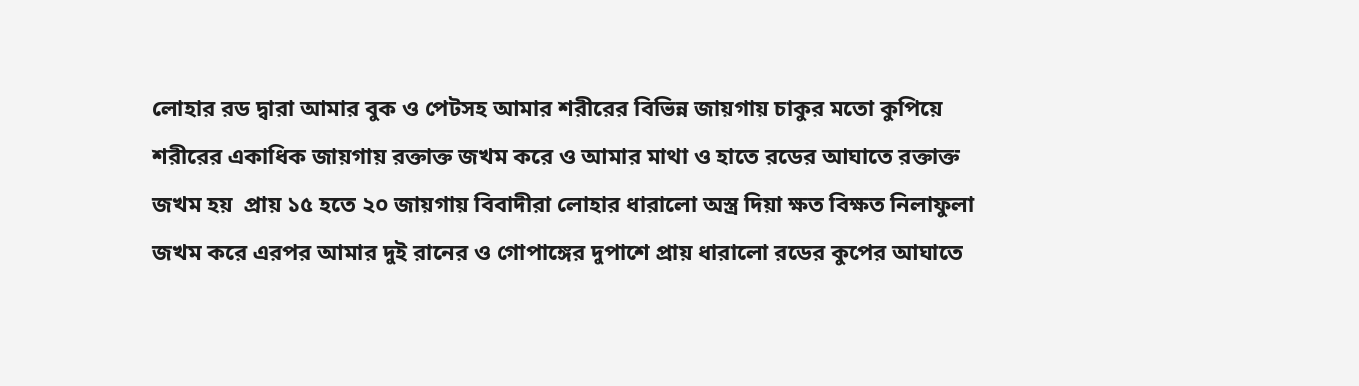লোহার রড দ্বারা আমার বুক ও পেটসহ আমার শরীরের বিভিন্ন জায়গায় চাকুর মতো কুপিয়ে শরীরের একাধিক জায়গায় রক্তাক্ত জখম করে ও আমার মাথা ও হাতে রডের আঘাতে রক্তাক্ত জখম হয়  প্রায় ১৫ হতে ২০ জায়গায় বিবাদীরা লোহার ধারালো অস্ত্র দিয়া ক্ষত বিক্ষত নিলাফুলা জখম করে এরপর আমার দুই রানের ও গোপাঙ্গের দুপাশে প্রায় ধারালো রডের কুপের আঘাতে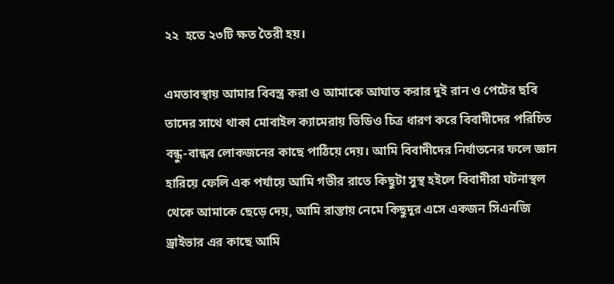২২  হতে ২৩টি ক্ষত তৈরী হয়।

এমতাবস্থায় আমার বিবস্ত্র করা ও আমাকে আঘাত করার দুই রান ও পেটের ছবি তাদের সাথে থাকা মোবাইল ক্যামেরায় ভিডিও চিত্র ধারণ করে বিবাদীদের পরিচিত বন্ধু-বান্ধব লোকজনের কাছে পাঠিয়ে দেয়। আমি বিবাদীদের নির্যাতনের ফলে জ্ঞান হারিয়ে ফেলি এক পর্যায়ে আমি গভীর রাতে কিছুটা সুস্থ হইলে বিবাদীরা ঘটনাস্থল থেকে আমাকে ছেড়ে দেয়, আমি রাস্তায় নেমে কিছুদুর এসে একজন সিএনজি ড্রাইভার এর কাছে আমি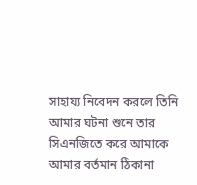সাহায্য নিবেদন করলে তিনি আমার ঘটনা শুনে তার সিএনজিতে করে আমাকে আমার বর্তমান ঠিকানা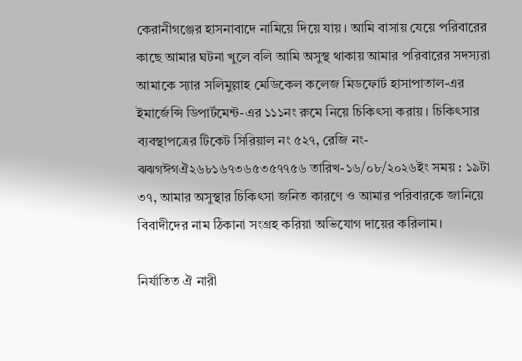কেরানীগঞ্জের হাসনাবাদে নামিয়ে দিয়ে যায়। আমি বাসায় যেয়ে পরিবারের কাছে আমার ঘটনা খুলে বলি আমি অসুস্থ থাকায় আমার পরিবারের সদস্যরা আমাকে স্যার সলিমুল্লাহ মেডিকেল কলেজ মিডফোর্ট হাসাপাতাল-এর ইমার্জেন্সি ডিপার্টমেন্ট-এর ১১১নং রুমে নিয়ে চিকিৎসা করায়। চিকিৎসার ব্যবস্থাপত্রের টিকেট সিরিয়াল নং ৫২৭, রেজি নং-ঝঝগঈগঐ২৬৮১৬৭৩৬৫৩৫৭৭৫৬ তারিখ-১৬/০৮/২০২৬ইং সময় : ১৯টা ৩৭, আমার অসুস্থার চিকিৎসা জনিত কারণে ও আমার পরিবারকে জানিয়ে  বিবাদীদের নাম ঠিকানা সংগ্রহ করিয়া অভিযোগ দায়ের করিলাম।

নির্যাতিত ঐ নারী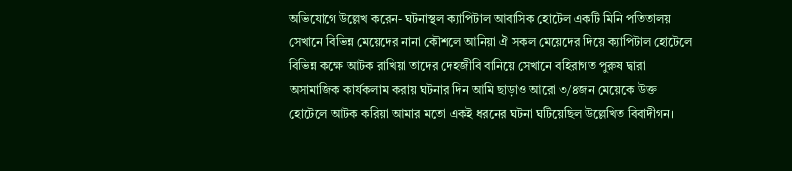অভিযোগে উল্লেখ করেন- ঘটনাস্থল ক্যাপিটাল আবাসিক হোটেল একটি মিনি পতিতালয় সেখানে বিভিন্ন মেয়েদের নানা কৌশলে আনিয়া ঐ সকল মেয়েদের দিয়ে ক্যাপিটাল হোটেলে বিভিন্ন কক্ষে আটক রাখিয়া তাদের দেহজীবি বানিয়ে সেখানে বহিরাগত পুরুষ দ্বারা অসামাজিক কার্যকলাম করায় ঘটনার দিন আমি ছাড়াও আরো ৩/৪জন মেয়েকে উক্ত হোটেলে আটক করিয়া আমার মতো একই ধরনের ঘটনা ঘটিয়েছিল উল্লেখিত বিবাদীগন।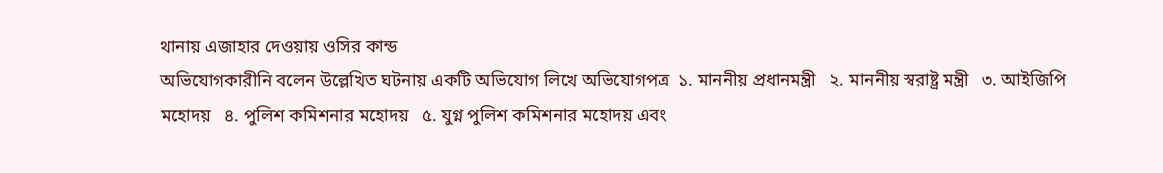থানায় এজাহার দেওয়ায় ওসির কান্ড
অভিযোগকারীনি বলেন উল্লেখিত ঘটনায় একটি অভিযোগ লিখে অভিযোগপত্র  ১. মাননীয় প্রধানমন্ত্রী   ২. মাননীয় স্বরাষ্ট্র মন্ত্রী   ৩. আইজিপি মহোদয়   ৪. পুলিশ কমিশনার মহোদয়   ৫. যুগ্ন পুলিশ কমিশনার মহোদয় এবং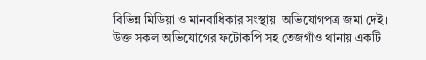বিভিন্ন মিডিয়া ও মানবাধিকার সংস্থায়  অভিযোগপত্র জমা দেই। উক্ত সকল অভিযোগের ফটোকপি সহ তেজগাঁও থানায় একটি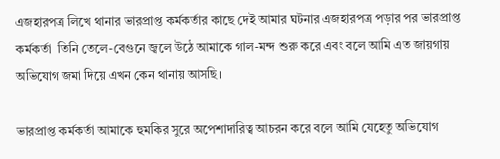এজহারপত্র লিখে থানার ভারপ্রাপ্ত কর্মকর্তার কাছে দেই আমার ঘটনার এজহারপত্র পড়ার পর ভারপ্রাপ্ত কর্মকর্তা  তিনি তেলে-বেগুনে জ্বলে উঠে আমাকে গাল-মন্দ শুরু করে এবং বলে আমি এত জায়গায় অভিযোগ জমা দিয়ে এখন কেন থানায় আসছি।

ভারপ্রাপ্ত কর্মকর্তা আমাকে হুমকির সুরে অপেশাদারিত্ব আচরন করে বলে আমি যেহেতু অভিযোগ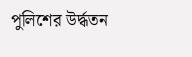পুলিশের উর্দ্ধতন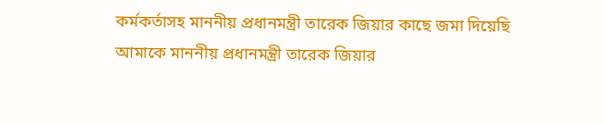কর্মকর্তাসহ মাননীয় প্রধানমন্ত্রী তারেক জিয়ার কাছে জমা দিয়েছি আমাকে মাননীয় প্রধানমন্ত্রী তারেক জিয়ার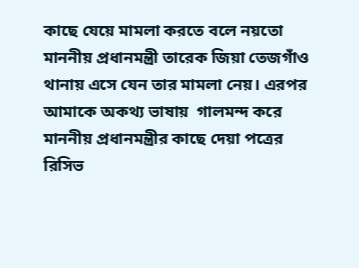কাছে যেয়ে মামলা করতে বলে নয়তো মাননীয় প্রধানমন্ত্রী তারেক জিয়া তেজগাঁও থানায় এসে যেন তার মামলা নেয়। এরপর আমাকে অকথ্য ভাষায়  গালমন্দ করে মাননীয় প্রধানমন্ত্রীর কাছে দেয়া পত্রের রিসিভ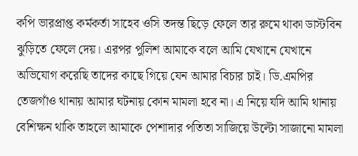কপি ভারপ্রাপ্ত কর্মকর্তা সাহেব ওসি তদন্ত ছিড়ে ফেলে তার রুমে থাকা ডাস্টবিন ঝুড়িতে ফেলে দেয়। এরপর পুলিশ আমাকে বলে আমি যেখানে যেখানে অভিযোগ করেছি তাদের কাছে গিয়ে যেন আমার বিচার চাই। ডি.এমপির তেজগাঁও থানায় আমার ঘটনায় কোন মামলা হবে না। এ নিয়ে যদি আমি থানায় বেশিক্ষন থাকি তাহলে আমাকে পেশাদার পতিতা সাজিয়ে উল্টো সাজানো মামলা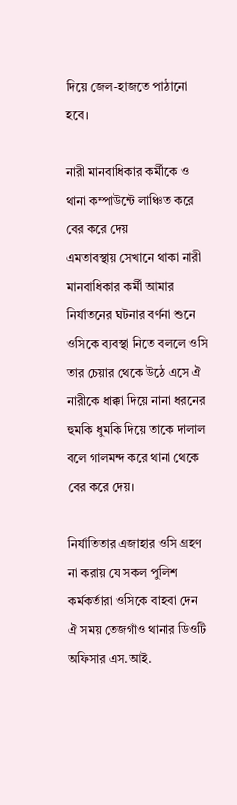দিয়ে জেল-হাজতে পাঠানো হবে।

নারী মানবাধিকার কর্মীকে ও থানা কম্পাউন্টে লাঞ্চিত করে বের করে দেয়
এমতাবস্থায় সেখানে থাকা নারী মানবাধিকার কর্মী আমার নির্যাতনের ঘটনার বর্ণনা শুনে ওসিকে ব্যবস্থা নিতে বললে ওসি তার চেয়ার থেকে উঠে এসে ঐ নারীকে ধাক্কা দিয়ে নানা ধরনের হুমকি ধুমকি দিয়ে তাকে দালাল বলে গালমন্দ করে থানা থেকে বের করে দেয়।

নির্যাতিতার এজাহার ওসি গ্রহণ না করায় যে সকল পুলিশ কর্মকর্তারা ওসিকে বাহবা দেন
ঐ সময় তেজগাঁও থানার ডিওটি অফিসার এস.আই.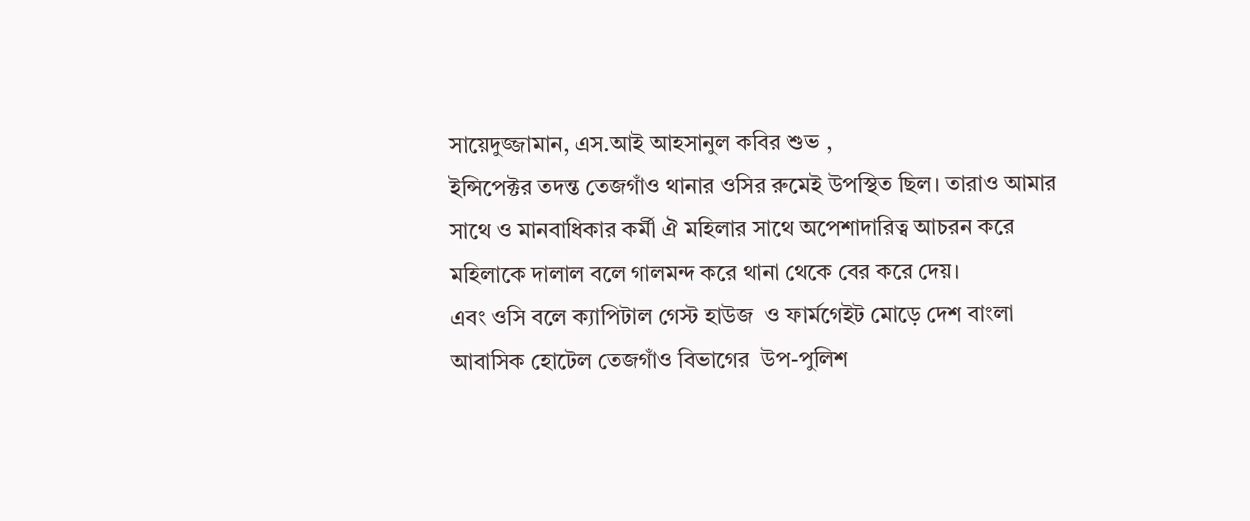সায়েদুজ্জামান, এস.আই আহসানুল কবির শুভ ,
ইন্সিপেক্টর তদন্ত তেজগাঁও থানার ওসির রুমেই উপস্থিত ছিল। তারাও আমার সাথে ও মানবাধিকার কর্মী ঐ মহিলার সাথে অপেশাদারিত্ব আচরন করে মহিলাকে দালাল বলে গালমন্দ করে থানা থেকে বের করে দেয়।
এবং ওসি বলে ক্যাপিটাল গেস্ট হাউজ  ও ফার্মগেইট মোড়ে দেশ বাংলা আবাসিক হোটেল তেজগাঁও বিভাগের  উপ-পুলিশ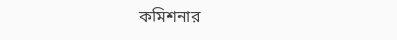কমিশনার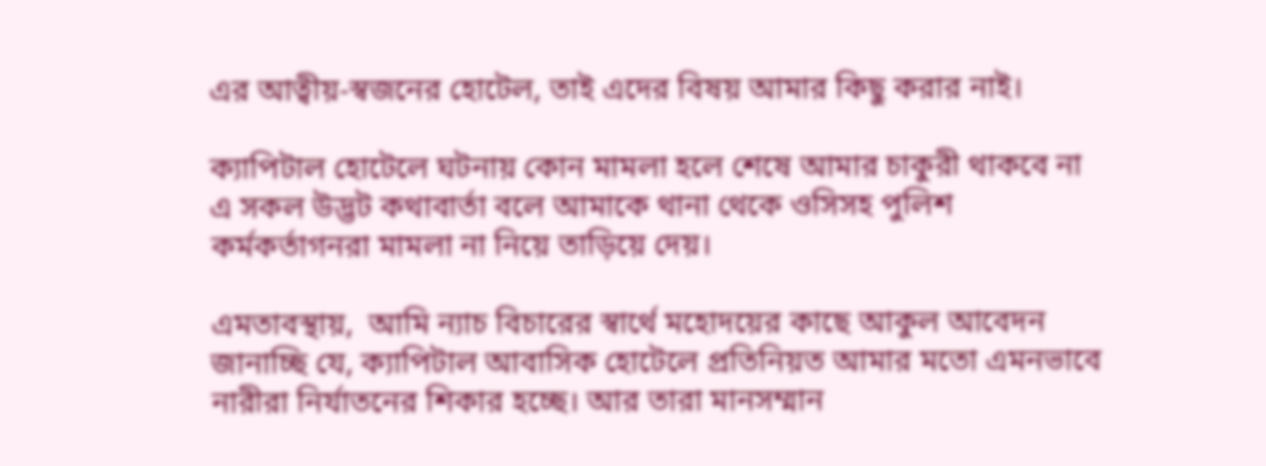এর আত্বীয়-স্বজনের হোটেল, তাই এদের বিষয় আমার কিছু করার নাই।

ক্যাপিটাল হোটেলে ঘটনায় কোন মামলা হলে শেষে আমার চাকুরী থাকবে না এ সকল উদ্ভট কথাবার্তা বলে আমাকে থানা থেকে ওসিসহ পুলিশ কর্মকর্তাগনরা মামলা না নিয়ে তাড়িয়ে দেয়।

এমতাবস্থায়,  আমি ন্যাচ বিচারের স্বার্থে মহোদয়ের কাছে আকুল আবেদন জানাচ্ছি যে, ক্যাপিটাল আবাসিক হোটেলে প্রতিনিয়ত আমার মতো এমনভাবে নারীরা নির্যাতনের শিকার হচ্ছে। আর তারা মানসম্মান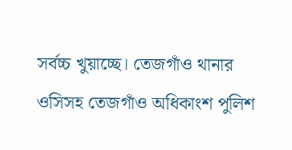সর্বচ্চ খুয়াচ্ছে। তেজগাঁও থানার ওসিসহ তেজগাঁও অধিকাংশ পুলিশ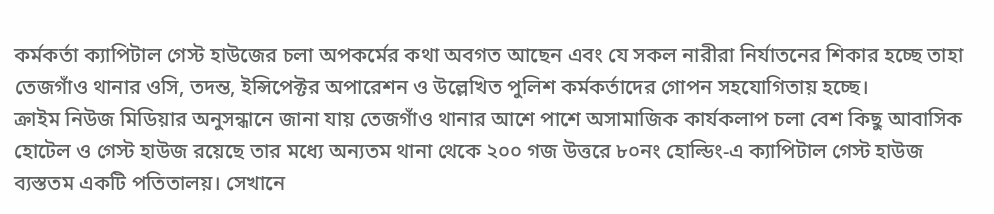কর্মকর্তা ক্যাপিটাল গেস্ট হাউজের চলা অপকর্মের কথা অবগত আছেন এবং যে সকল নারীরা নির্যাতনের শিকার হচ্ছে তাহা তেজগাঁও থানার ওসি, তদন্ত, ইন্সিপেক্টর অপারেশন ও উল্লেখিত পুলিশ কর্মকর্তাদের গোপন সহযোগিতায় হচ্ছে।
ক্রাইম নিউজ মিডিয়ার অনুসন্ধানে জানা যায় তেজগাঁও থানার আশে পাশে অসামাজিক কার্যকলাপ চলা বেশ কিছু আবাসিক হোটেল ও গেস্ট হাউজ রয়েছে তার মধ্যে অন্যতম থানা থেকে ২০০ গজ উত্তরে ৮০নং হোল্ডিং-এ ক্যাপিটাল গেস্ট হাউজ ব্যস্ততম একটি পতিতালয়। সেখানে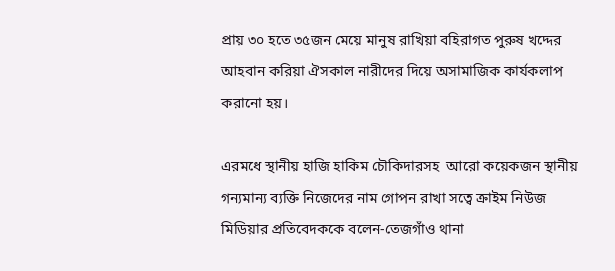প্রায় ৩০ হতে ৩৫জন মেয়ে মানুষ রাখিয়া বহিরাগত পুরুষ খদ্দের আহবান করিয়া ঐসকাল নারীদের দিয়ে অসামাজিক কার্যকলাপ করানো হয়।

এরমধে স্থানীয় হাজি হাকিম চৌকিদারসহ  আরো কয়েকজন স্থানীয় গন্যমান্য ব্যক্তি নিজেদের নাম গোপন রাখা সত্বে ক্রাইম নিউজ মিডিয়ার প্রতিবেদককে বলেন-তেজগাঁও থানা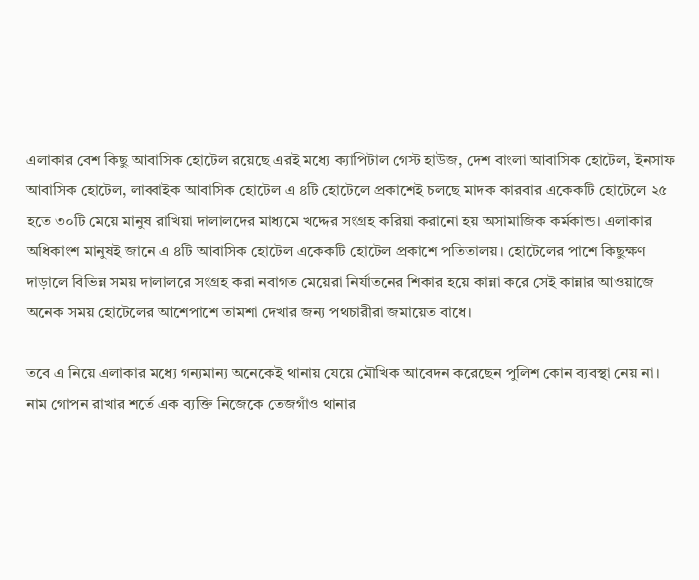এলাকার বেশ কিছু আবাসিক হোটেল রয়েছে এরই মধ্যে ক্যাপিটাল গেস্ট হাউজ, দেশ বাংলা আবাসিক হোটেল, ইনসাফ আবাসিক হোটেল, লাব্বাইক আবাসিক হোটেল এ ৪টি হোটেলে প্রকাশেই চলছে মাদক কারবার একেকটি হোটেলে ২৫ হতে ৩০টি মেয়ে মানুষ রাখিয়া দালালদের মাধ্যমে খদ্দের সংগ্রহ করিয়া করানো হয় অসামাজিক কর্মকান্ড। এলাকার অধিকাংশ মানুষই জানে এ ৪টি আবাসিক হোটেল একেকটি হোটেল প্রকাশে পতিতালয়। হোটেলের পাশে কিছুক্ষণ দাড়ালে বিভিন্ন সময় দালালরে সংগ্রহ করা নবাগত মেয়েরা নির্যাতনের শিকার হয়ে কান্না করে সেই কান্নার আওয়াজে অনেক সময় হোটেলের আশেপাশে তামশা দেখার জন্য পথচারীরা জমায়েত বাধে।

তবে এ নিয়ে এলাকার মধ্যে গন্যমান্য অনেকেই থানায় যেয়ে মৌখিক আবেদন করেছেন পুলিশ কোন ব্যবস্থা নেয় না। নাম গোপন রাখার শর্তে এক ব্যক্তি নিজেকে তেজগাঁও থানার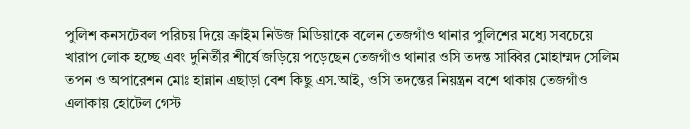পুলিশ কনসটেবল পরিচয় দিয়ে ক্রাইম নিউজ মিডিয়াকে বলেন তেজগাঁও থানার পুলিশের মধ্যে সবচেয়ে খারাপ লোক হচ্ছে এবং দুনির্তীর শীর্ষে জড়িয়ে পড়েছেন তেজগাঁও থানার ওসি তদন্ত সাব্বির মোহাম্মদ সেলিম তপন ও অপারেশন মোঃ হান্নান এছাড়া বেশ কিছু এস.আই, ওসি তদন্তের নিয়ন্ত্রন বশে থাকায় তেজগাঁও এলাকায় হোটেল গেস্ট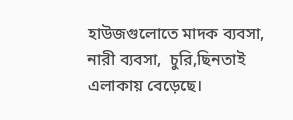হাউজগুলোতে মাদক ব্যবসা, নারী ব্যবসা,  চুরি,ছিনতাই এলাকায় বেড়েছে।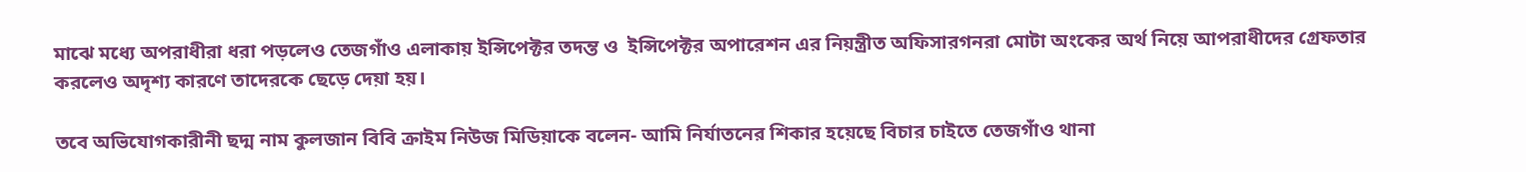মাঝে মধ্যে অপরাধীরা ধরা পড়লেও তেজগাঁও এলাকায় ইন্সিপেক্টর তদন্ত ও  ইন্সিপেক্টর অপারেশন এর নিয়ন্ত্রীত অফিসারগনরা মোটা অংকের অর্থ নিয়ে আপরাধীদের গ্রেফতার করলেও অদৃশ্য কারণে তাদেরকে ছেড়ে দেয়া হয়।

তবে অভিযোগকারীনী ছদ্ম নাম কুলজান বিবি ক্রাইম নিউজ মিডিয়াকে বলেন- আমি নির্যাতনের শিকার হয়েছে বিচার চাইতে তেজগাঁও থানা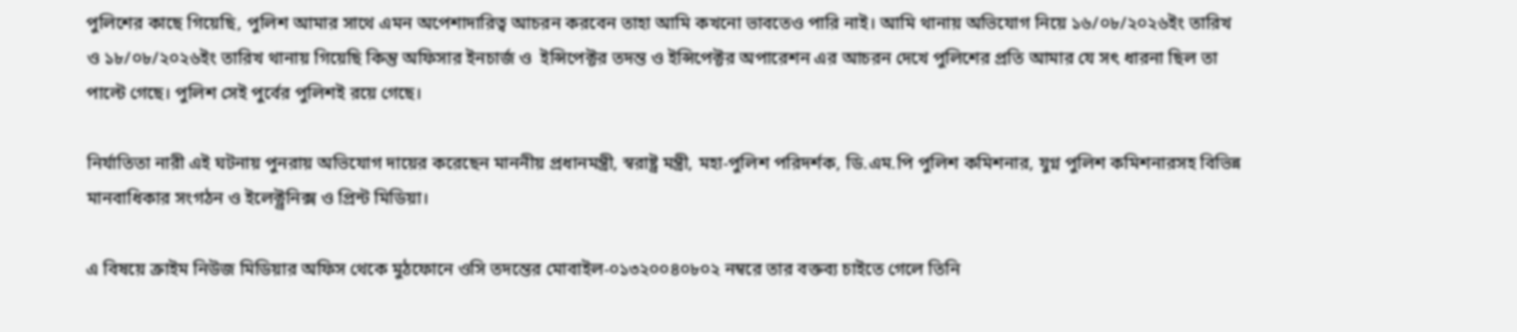পুলিশের কাছে গিয়েছি, পুলিশ আমার সাথে এমন অপেশাদারিত্ব আচরন করবেন তাহা আমি কখনো ভাবতেও পারি নাই। আমি থানায় অভিযোগ নিয়ে ১৬/০৮/২০২৬ইং তারিখ ও ১৮/০৮/২০২৬ইং তারিখ থানায় গিয়েছি কিন্তু অফিসার ইনচার্জ ও  ইন্সিপেক্টর তদন্ত ও ইন্সিপেক্টর অপারেশন এর আচরন দেখে পুলিশের প্রতি আমার যে সৎ ধারনা ছিল তা পাল্টে গেছে। পুলিশ সেই পুর্বের পুলিশই রয়ে গেছে।

নির্যাতিতা নারী এই ঘটনায় পুনরায় অভিযোগ দায়ের করেছেন মাননীয় প্রধানমন্ত্রী, স্বরাষ্ট্র মন্ত্রী, মহা-পুলিশ পরিদর্শক, ডি.এম.পি পুলিশ কমিশনার, যুগ্ন পুলিশ কমিশনারসহ বিভিন্ন মানবাধিকার সংগঠন ও ইলেক্ট্রনিক্স ও প্রিন্ট মিডিয়া।

এ বিষয়ে ক্রাইম নিউজ মিডিয়ার অফিস থেকে মুঠফোনে ওসি তদন্তের মোবাইল-০১৩২০০৪০৮০২ নম্বরে তার বক্তব্য চাইতে গেলে তিনি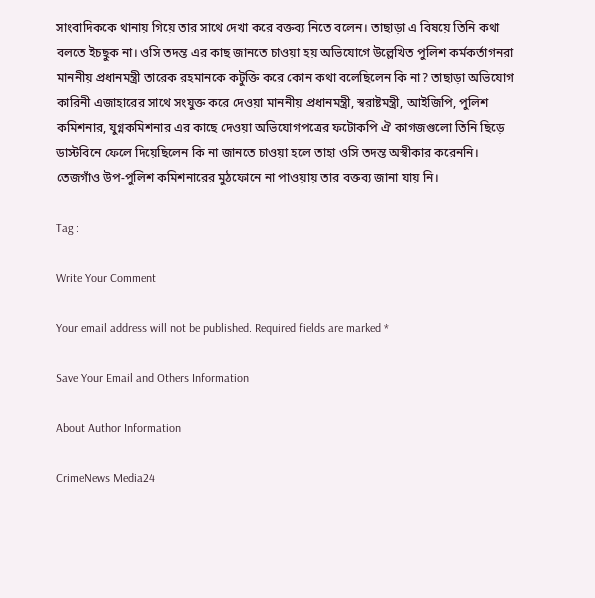সাংবাদিককে থানায় গিয়ে তার সাথে দেখা করে বক্তব্য নিতে বলেন। তাছাড়া এ বিষয়ে তিনি কথা বলতে ইচছুক না। ওসি তদন্ত এর কাছ জানতে চাওয়া হয় অভিযোগে উল্লেখিত পুলিশ কর্মকর্তাগনরা মাননীয় প্রধানমন্ত্রী তারেক রহমানকে কটুক্তি করে কোন কথা বলেছিলেন কি না? তাছাড়া অভিযোগ কারিনী এজাহারের সাথে সংযুক্ত করে দেওয়া মাননীয় প্রধানমন্ত্রী, স্বরাষ্টমন্ত্রী, আইজিপি, পুলিশ কমিশনার, যুগ্নকমিশনার এর কাছে দেওয়া অভিযোগপত্রের ফটোকপি ঐ কাগজগুলো তিনি ছিড়ে ডাস্টবিনে ফেলে দিয়েছিলেন কি না জানতে চাওয়া হলে তাহা ওসি তদন্ত অস্বীকার করেননি। তেজগাঁও উপ-পুলিশ কমিশনারের মুঠফোনে না পাওয়ায় তার বক্তব্য জানা যায় নি।

Tag :

Write Your Comment

Your email address will not be published. Required fields are marked *

Save Your Email and Others Information

About Author Information

CrimeNews Media24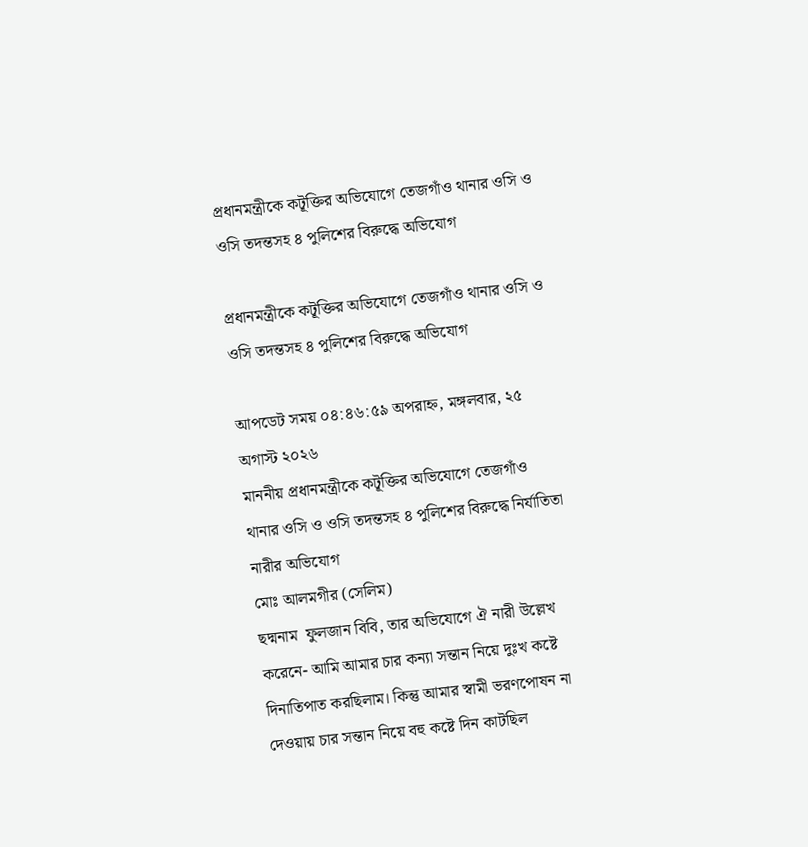প্রধানমন্ত্রীকে কটূক্তির অভিযোগে তেজগাঁও থানার ওসি ও ওসি তদন্তসহ ৪ পুলিশের বিরুদ্ধে অভিযোগ

প্রধানমন্ত্রীকে কটূক্তির অভিযোগে তেজগাঁও থানার ওসি ও ওসি তদন্তসহ ৪ পুলিশের বিরুদ্ধে অভিযোগ

আপডেট সময় ০৪:৪৬:৫৯ অপরাহ্ন, মঙ্গলবার, ২৫ অগাস্ট ২০২৬
মাননীয় প্রধানমন্ত্রীকে কটূক্তির অভিযোগে তেজগাঁও থানার ওসি ও ওসি তদন্তসহ ৪ পুলিশের বিরুদ্ধে নির্যাতিতা নারীর অভিযোগ
মোঃ আলমগীর (সেলিম)
ছদ্মনাম  ফুলজান বিবি, তার অভিযোগে ঐ নারী উল্লেখ করেনে- আমি আমার চার কন্যা সন্তান নিয়ে দুঃখ কষ্টে দিনাতিপাত করছিলাম। কিন্তু আমার স্বামী ভরণপোষন না দেওয়ায় চার সন্তান নিয়ে বহু কষ্টে দিন কাটছিল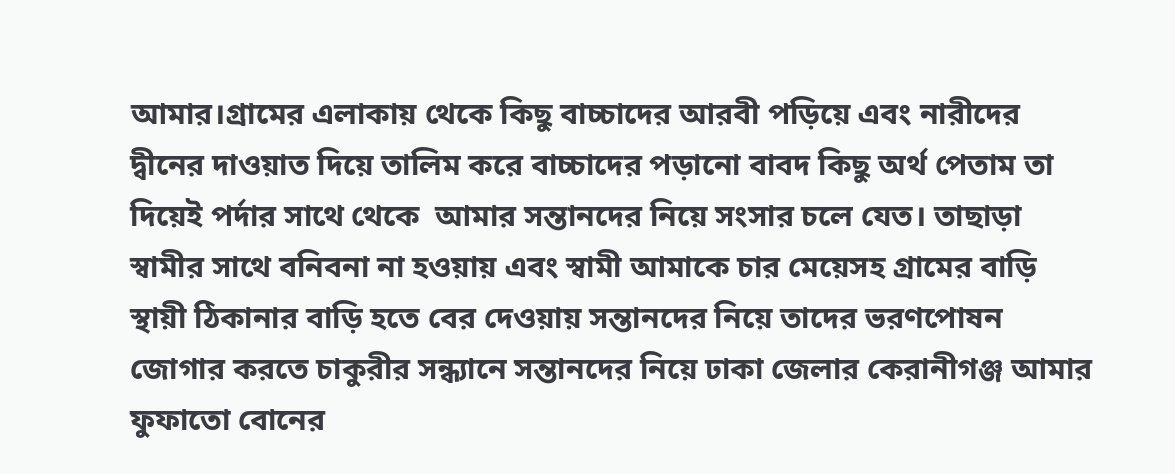আমার।গ্রামের এলাকায় থেকে কিছু বাচ্চাদের আরবী পড়িয়ে এবং নারীদের দ্বীনের দাওয়াত দিয়ে তালিম করে বাচ্চাদের পড়ানো বাবদ কিছু অর্থ পেতাম তা দিয়েই পর্দার সাথে থেকে  আমার সন্তানদের নিয়ে সংসার চলে যেত। তাছাড়া  স্বামীর সাথে বনিবনা না হওয়ায় এবং স্বামী আমাকে চার মেয়েসহ গ্রামের বাড়ি স্থায়ী ঠিকানার বাড়ি হতে বের দেওয়ায় সন্তানদের নিয়ে তাদের ভরণপোষন জোগার করতে চাকুরীর সন্ধ্যানে সন্তানদের নিয়ে ঢাকা জেলার কেরানীগঞ্জ আমার ফুফাতো বোনের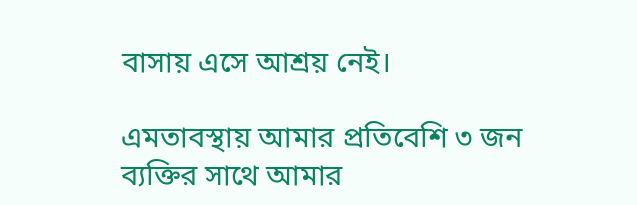বাসায় এসে আশ্রয় নেই।

এমতাবস্থায় আমার প্রতিবেশি ৩ জন ব্যক্তির সাথে আমার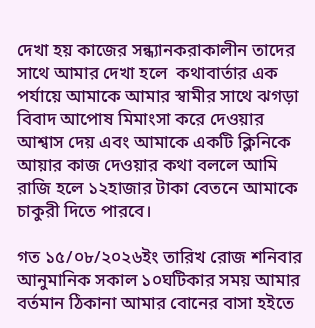দেখা হয় কাজের সন্ধ্যানকরাকালীন তাদের সাথে আমার দেখা হলে  কথাবার্তার এক পর্যায়ে আমাকে আমার স্বামীর সাথে ঝগড়া বিবাদ আপোষ মিমাংসা করে দেওয়ার আশ্বাস দেয় এবং আমাকে একটি ক্লিনিকে আয়ার কাজ দেওয়ার কথা বললে আমি রাজি হলে ১২হাজার টাকা বেতনে আমাকে চাকুরী দিতে পারবে।

গত ১৫/০৮/২০২৬ইং তারিখ রোজ শনিবার আনুমানিক সকাল ১০ঘটিকার সময় আমার বর্তমান ঠিকানা আমার বোনের বাসা হইতে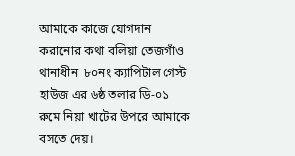আমাকে কাজে যোগদান করানোর কথা বলিয়া তেজগাঁও থানাধীন  ৮০নং ক্যাপিটাল গেস্ট হাউজ এর ৬ষ্ঠ তলার ডি-০১ রুমে নিয়া খাটের উপরে আমাকে বসতে দেয়।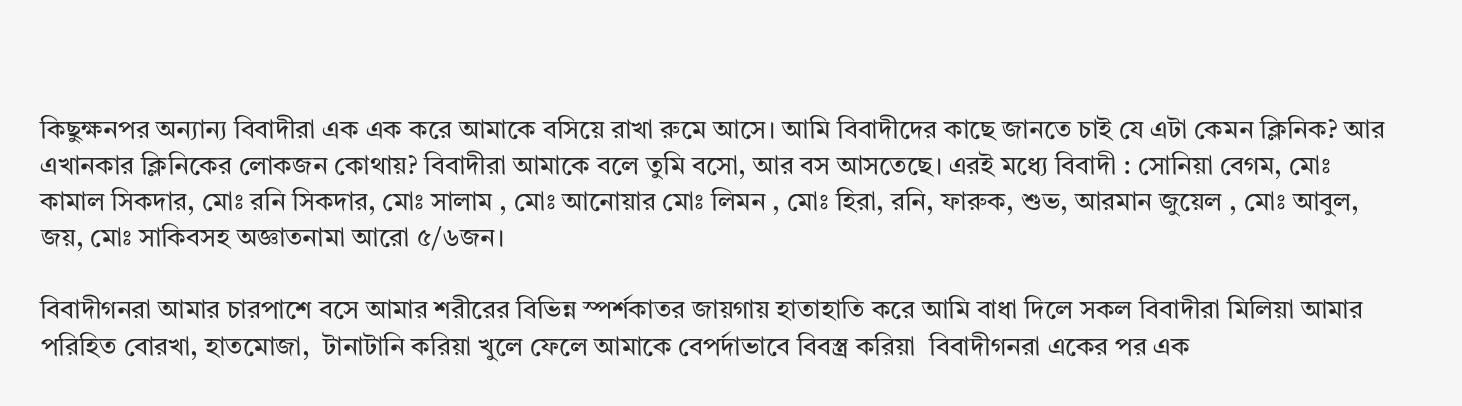কিছুক্ষনপর অন্যান্য বিবাদীরা এক এক করে আমাকে বসিয়ে রাখা রুমে আসে। আমি বিবাদীদের কাছে জানতে চাই যে এটা কেমন ক্লিনিক? আর এখানকার ক্লিনিকের লোকজন কোথায়? বিবাদীরা আমাকে বলে তুমি বসো, আর বস আসতেছে। এরই মধ্যে বিবাদী : সোনিয়া বেগম, মোঃ কামাল সিকদার, মোঃ রনি সিকদার, মোঃ সালাম , মোঃ আনোয়ার মোঃ লিমন , মোঃ হিরা, রনি, ফারুক, শুভ, আরমান জুয়েল , মোঃ আবুল, জয়, মোঃ সাকিবসহ অজ্ঞাতনামা আরো ৫/৬জন।

বিবাদীগনরা আমার চারপাশে বসে আমার শরীরের বিভিন্ন স্পর্শকাতর জায়গায় হাতাহাতি করে আমি বাধা দিলে সকল বিবাদীরা মিলিয়া আমার পরিহিত বোরখা, হাতমোজা,  টানাটানি করিয়া খুলে ফেলে আমাকে বেপর্দাভাবে বিবস্ত্র করিয়া  বিবাদীগনরা একের পর এক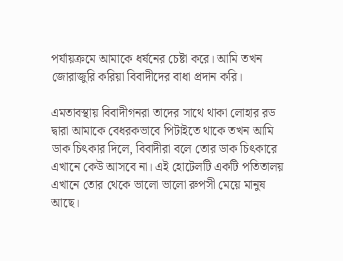পর্যায়ক্রমে আমাকে ধর্ষনের চেষ্টা করে। আমি তখন জোরাজুরি করিয়া বিবাদীদের বাধা প্রদান করি।

এমতাবস্থায় বিবাদীগনরা তাদের সাথে থাকা লোহার রড দ্বারা আমাকে বেধরকভাবে পিটাইতে থাকে তখন আমি ডাক চিৎকার দিলে, বিবাদীরা বলে তোর ডাক চিৎকারে এখানে কেউ আসবে না। এই হোটেলটি একটি পতিতালয়  এখানে তোর থেকে ভালো ভালো রুপসী মেয়ে মানুষ আছে।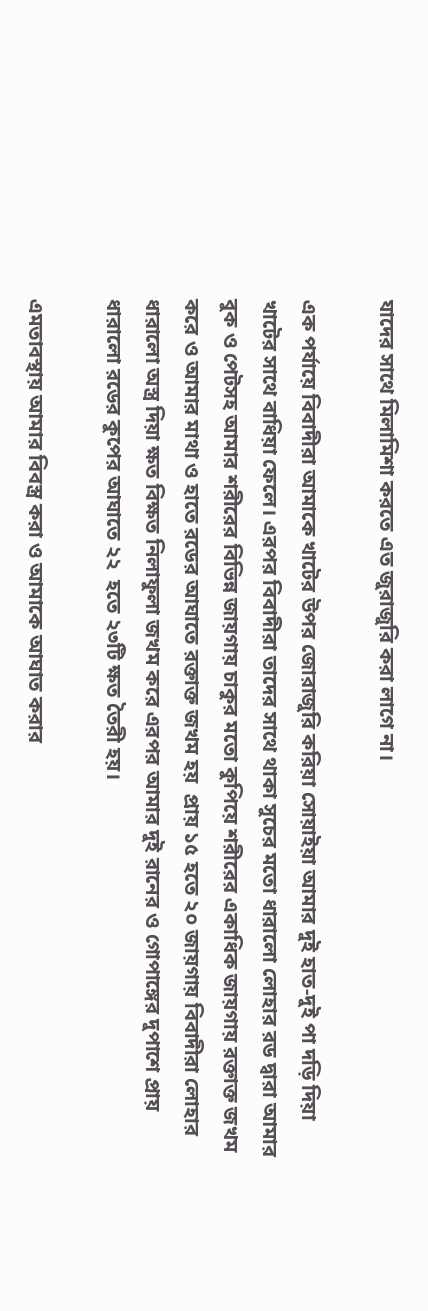যাদের সাথে মিলামিশা করতে এত জুরাজুরি করা লাগে না।

এক পর্যায়ে বিবাদীরা আমাকে খাটের উপর জোরাজুরি করিয়া সোয়াইয়া আমার দুই হাত-দুই পা দড়ি দিয়া খাটের সাথে বাধিয়া ফেলে। এরপর বিবাদীরা তাদের সাথে থাকা সুচের মতো ধারালো লোহার রড দ্বারা আমার বুক ও পেটসহ আমার শরীরের বিভিন্ন জায়গায় চাকুর মতো কুপিয়ে শরীরের একাধিক জায়গায় রক্তাক্ত জখম করে ও আমার মাথা ও হাতে রডের আঘাতে রক্তাক্ত জখম হয়  প্রায় ১৫ হতে ২০ জায়গায় বিবাদীরা লোহার ধারালো অস্ত্র দিয়া ক্ষত বিক্ষত নিলাফুলা জখম করে এরপর আমার দুই রানের ও গোপাঙ্গের দুপাশে প্রায় ধারালো রডের কুপের আঘাতে ২২  হতে ২৩টি ক্ষত তৈরী হয়।

এমতাবস্থায় আমার বিবস্ত্র করা ও আমাকে আঘাত করার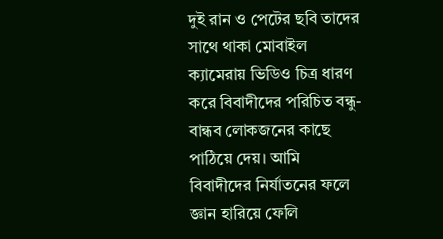দুই রান ও পেটের ছবি তাদের সাথে থাকা মোবাইল ক্যামেরায় ভিডিও চিত্র ধারণ করে বিবাদীদের পরিচিত বন্ধু-বান্ধব লোকজনের কাছে পাঠিয়ে দেয়। আমি বিবাদীদের নির্যাতনের ফলে জ্ঞান হারিয়ে ফেলি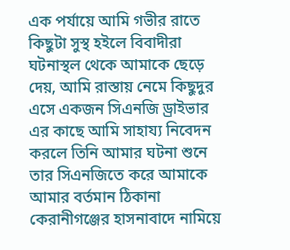এক পর্যায়ে আমি গভীর রাতে কিছুটা সুস্থ হইলে বিবাদীরা ঘটনাস্থল থেকে আমাকে ছেড়ে দেয়, আমি রাস্তায় নেমে কিছুদুর এসে একজন সিএনজি ড্রাইভার এর কাছে আমি সাহায্য নিবেদন করলে তিনি আমার ঘটনা শুনে তার সিএনজিতে করে আমাকে আমার বর্তমান ঠিকানা কেরানীগঞ্জের হাসনাবাদে নামিয়ে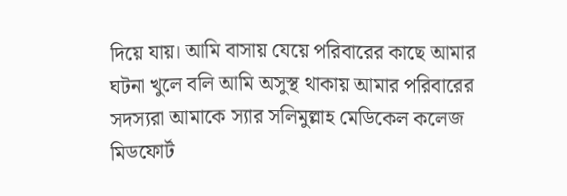দিয়ে যায়। আমি বাসায় যেয়ে পরিবারের কাছে আমার ঘটনা খুলে বলি আমি অসুস্থ থাকায় আমার পরিবারের সদস্যরা আমাকে স্যার সলিমুল্লাহ মেডিকেল কলেজ মিডফোর্ট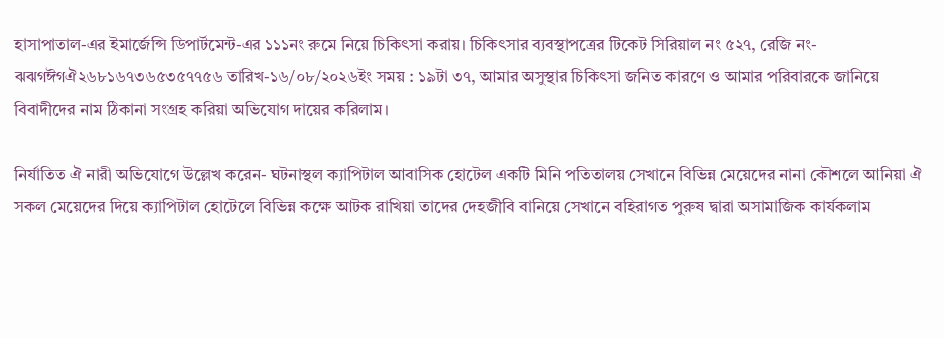হাসাপাতাল-এর ইমার্জেন্সি ডিপার্টমেন্ট-এর ১১১নং রুমে নিয়ে চিকিৎসা করায়। চিকিৎসার ব্যবস্থাপত্রের টিকেট সিরিয়াল নং ৫২৭, রেজি নং-ঝঝগঈগঐ২৬৮১৬৭৩৬৫৩৫৭৭৫৬ তারিখ-১৬/০৮/২০২৬ইং সময় : ১৯টা ৩৭, আমার অসুস্থার চিকিৎসা জনিত কারণে ও আমার পরিবারকে জানিয়ে  বিবাদীদের নাম ঠিকানা সংগ্রহ করিয়া অভিযোগ দায়ের করিলাম।

নির্যাতিত ঐ নারী অভিযোগে উল্লেখ করেন- ঘটনাস্থল ক্যাপিটাল আবাসিক হোটেল একটি মিনি পতিতালয় সেখানে বিভিন্ন মেয়েদের নানা কৌশলে আনিয়া ঐ সকল মেয়েদের দিয়ে ক্যাপিটাল হোটেলে বিভিন্ন কক্ষে আটক রাখিয়া তাদের দেহজীবি বানিয়ে সেখানে বহিরাগত পুরুষ দ্বারা অসামাজিক কার্যকলাম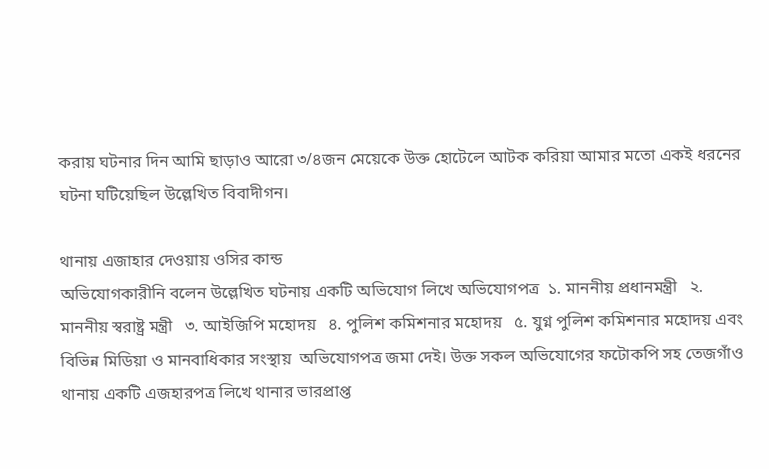করায় ঘটনার দিন আমি ছাড়াও আরো ৩/৪জন মেয়েকে উক্ত হোটেলে আটক করিয়া আমার মতো একই ধরনের ঘটনা ঘটিয়েছিল উল্লেখিত বিবাদীগন।

থানায় এজাহার দেওয়ায় ওসির কান্ড
অভিযোগকারীনি বলেন উল্লেখিত ঘটনায় একটি অভিযোগ লিখে অভিযোগপত্র  ১. মাননীয় প্রধানমন্ত্রী   ২. মাননীয় স্বরাষ্ট্র মন্ত্রী   ৩. আইজিপি মহোদয়   ৪. পুলিশ কমিশনার মহোদয়   ৫. যুগ্ন পুলিশ কমিশনার মহোদয় এবং বিভিন্ন মিডিয়া ও মানবাধিকার সংস্থায়  অভিযোগপত্র জমা দেই। উক্ত সকল অভিযোগের ফটোকপি সহ তেজগাঁও থানায় একটি এজহারপত্র লিখে থানার ভারপ্রাপ্ত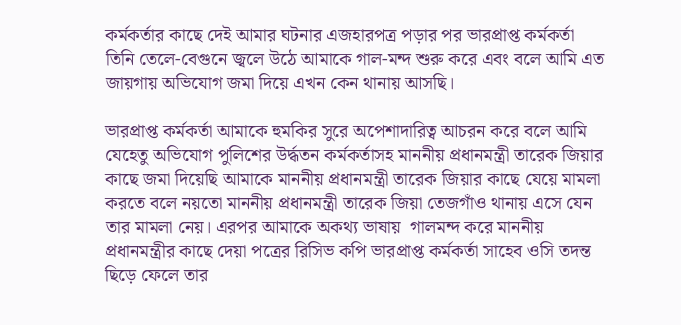কর্মকর্তার কাছে দেই আমার ঘটনার এজহারপত্র পড়ার পর ভারপ্রাপ্ত কর্মকর্তা  তিনি তেলে-বেগুনে জ্বলে উঠে আমাকে গাল-মন্দ শুরু করে এবং বলে আমি এত জায়গায় অভিযোগ জমা দিয়ে এখন কেন থানায় আসছি।

ভারপ্রাপ্ত কর্মকর্তা আমাকে হুমকির সুরে অপেশাদারিত্ব আচরন করে বলে আমি যেহেতু অভিযোগ পুলিশের উর্দ্ধতন কর্মকর্তাসহ মাননীয় প্রধানমন্ত্রী তারেক জিয়ার কাছে জমা দিয়েছি আমাকে মাননীয় প্রধানমন্ত্রী তারেক জিয়ার কাছে যেয়ে মামলা করতে বলে নয়তো মাননীয় প্রধানমন্ত্রী তারেক জিয়া তেজগাঁও থানায় এসে যেন তার মামলা নেয়। এরপর আমাকে অকথ্য ভাষায়  গালমন্দ করে মাননীয় প্রধানমন্ত্রীর কাছে দেয়া পত্রের রিসিভ কপি ভারপ্রাপ্ত কর্মকর্তা সাহেব ওসি তদন্ত ছিড়ে ফেলে তার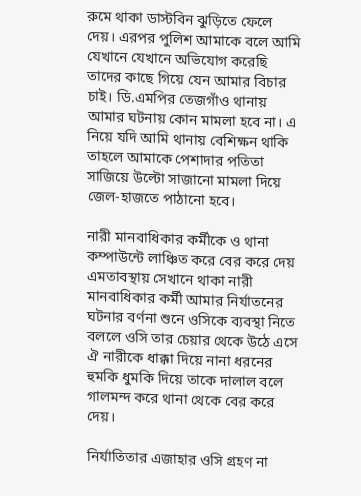রুমে থাকা ডাস্টবিন ঝুড়িতে ফেলে দেয়। এরপর পুলিশ আমাকে বলে আমি যেখানে যেখানে অভিযোগ করেছি তাদের কাছে গিয়ে যেন আমার বিচার চাই। ডি.এমপির তেজগাঁও থানায় আমার ঘটনায় কোন মামলা হবে না। এ নিয়ে যদি আমি থানায় বেশিক্ষন থাকি তাহলে আমাকে পেশাদার পতিতা সাজিয়ে উল্টো সাজানো মামলা দিয়ে জেল-হাজতে পাঠানো হবে।

নারী মানবাধিকার কর্মীকে ও থানা কম্পাউন্টে লাঞ্চিত করে বের করে দেয়
এমতাবস্থায় সেখানে থাকা নারী মানবাধিকার কর্মী আমার নির্যাতনের ঘটনার বর্ণনা শুনে ওসিকে ব্যবস্থা নিতে বললে ওসি তার চেয়ার থেকে উঠে এসে ঐ নারীকে ধাক্কা দিয়ে নানা ধরনের হুমকি ধুমকি দিয়ে তাকে দালাল বলে গালমন্দ করে থানা থেকে বের করে দেয়।

নির্যাতিতার এজাহার ওসি গ্রহণ না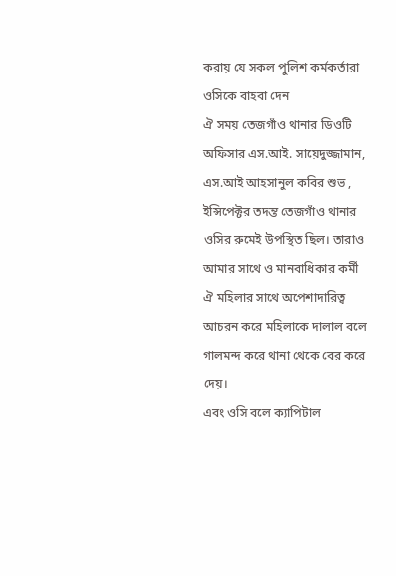করায় যে সকল পুলিশ কর্মকর্তারা ওসিকে বাহবা দেন
ঐ সময় তেজগাঁও থানার ডিওটি অফিসার এস.আই. সায়েদুজ্জামান, এস.আই আহসানুল কবির শুভ ,
ইন্সিপেক্টর তদন্ত তেজগাঁও থানার ওসির রুমেই উপস্থিত ছিল। তারাও আমার সাথে ও মানবাধিকার কর্মী ঐ মহিলার সাথে অপেশাদারিত্ব আচরন করে মহিলাকে দালাল বলে গালমন্দ করে থানা থেকে বের করে দেয়।
এবং ওসি বলে ক্যাপিটাল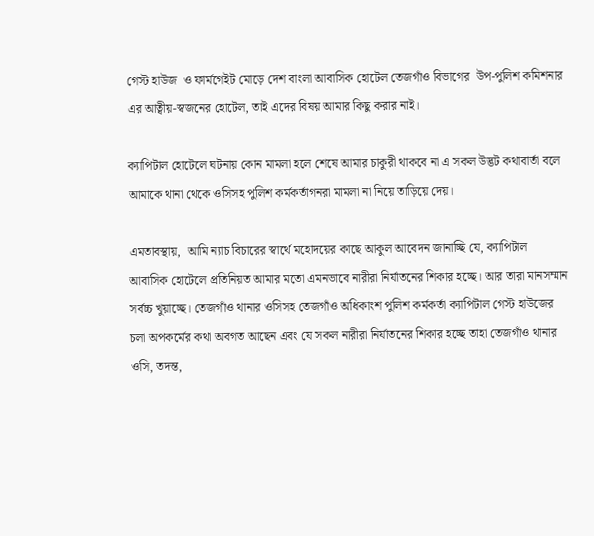গেস্ট হাউজ  ও ফার্মগেইট মোড়ে দেশ বাংলা আবাসিক হোটেল তেজগাঁও বিভাগের  উপ-পুলিশ কমিশনার এর আত্বীয়-স্বজনের হোটেল, তাই এদের বিষয় আমার কিছু করার নাই।

ক্যাপিটাল হোটেলে ঘটনায় কোন মামলা হলে শেষে আমার চাকুরী থাকবে না এ সকল উদ্ভট কথাবার্তা বলে আমাকে থানা থেকে ওসিসহ পুলিশ কর্মকর্তাগনরা মামলা না নিয়ে তাড়িয়ে দেয়।

এমতাবস্থায়,  আমি ন্যাচ বিচারের স্বার্থে মহোদয়ের কাছে আকুল আবেদন জানাচ্ছি যে, ক্যাপিটাল আবাসিক হোটেলে প্রতিনিয়ত আমার মতো এমনভাবে নারীরা নির্যাতনের শিকার হচ্ছে। আর তারা মানসম্মান সর্বচ্চ খুয়াচ্ছে। তেজগাঁও থানার ওসিসহ তেজগাঁও অধিকাংশ পুলিশ কর্মকর্তা ক্যাপিটাল গেস্ট হাউজের চলা অপকর্মের কথা অবগত আছেন এবং যে সকল নারীরা নির্যাতনের শিকার হচ্ছে তাহা তেজগাঁও থানার ওসি, তদন্ত,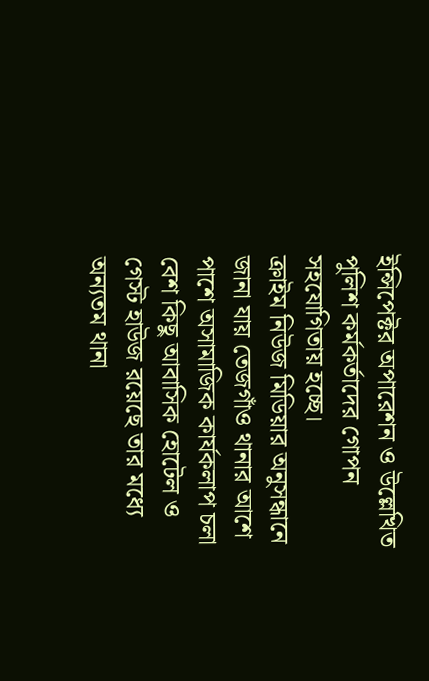ইন্সিপেক্টর অপারেশন ও উল্লেখিত পুলিশ কর্মকর্তাদের গোপন সহযোগিতায় হচ্ছে।
ক্রাইম নিউজ মিডিয়ার অনুসন্ধানে জানা যায় তেজগাঁও থানার আশে পাশে অসামাজিক কার্যকলাপ চলা বেশ কিছু আবাসিক হোটেল ও গেস্ট হাউজ রয়েছে তার মধ্যে অন্যতম থানা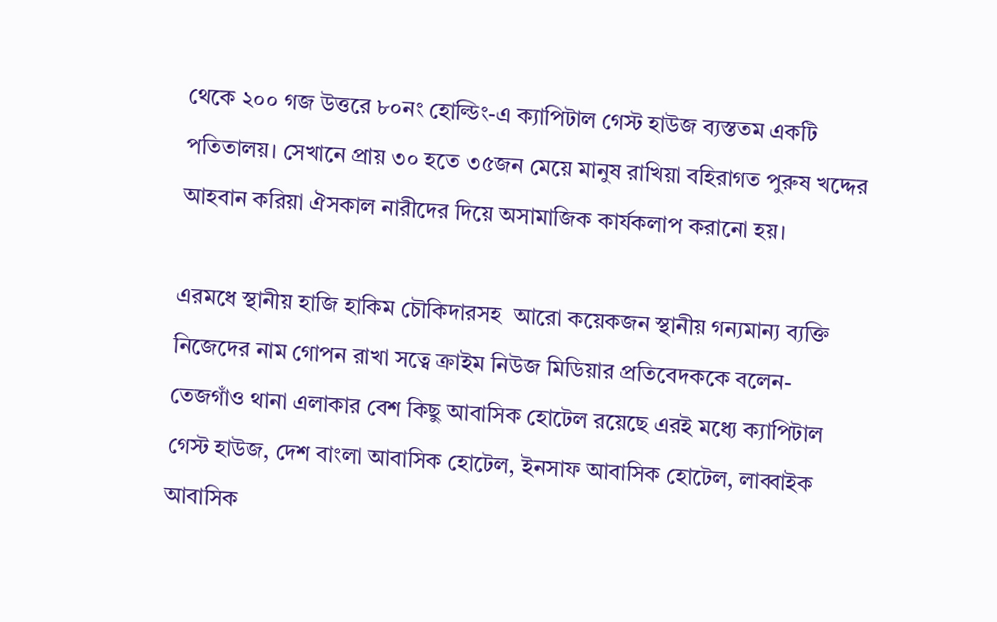থেকে ২০০ গজ উত্তরে ৮০নং হোল্ডিং-এ ক্যাপিটাল গেস্ট হাউজ ব্যস্ততম একটি পতিতালয়। সেখানে প্রায় ৩০ হতে ৩৫জন মেয়ে মানুষ রাখিয়া বহিরাগত পুরুষ খদ্দের আহবান করিয়া ঐসকাল নারীদের দিয়ে অসামাজিক কার্যকলাপ করানো হয়।

এরমধে স্থানীয় হাজি হাকিম চৌকিদারসহ  আরো কয়েকজন স্থানীয় গন্যমান্য ব্যক্তি নিজেদের নাম গোপন রাখা সত্বে ক্রাইম নিউজ মিডিয়ার প্রতিবেদককে বলেন-তেজগাঁও থানা এলাকার বেশ কিছু আবাসিক হোটেল রয়েছে এরই মধ্যে ক্যাপিটাল গেস্ট হাউজ, দেশ বাংলা আবাসিক হোটেল, ইনসাফ আবাসিক হোটেল, লাব্বাইক আবাসিক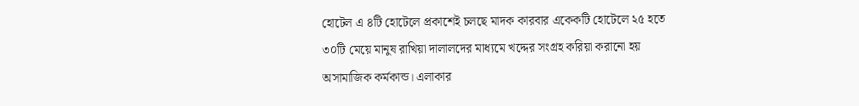হোটেল এ ৪টি হোটেলে প্রকাশেই চলছে মাদক কারবার একেকটি হোটেলে ২৫ হতে ৩০টি মেয়ে মানুষ রাখিয়া দালালদের মাধ্যমে খদ্দের সংগ্রহ করিয়া করানো হয় অসামাজিক কর্মকান্ড। এলাকার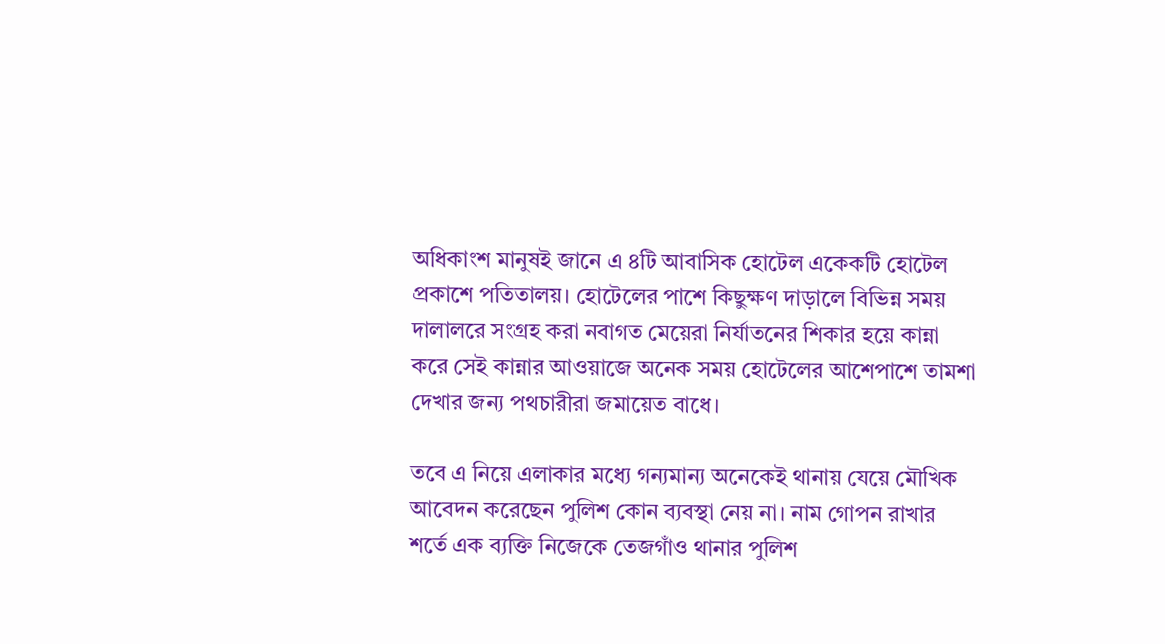অধিকাংশ মানুষই জানে এ ৪টি আবাসিক হোটেল একেকটি হোটেল প্রকাশে পতিতালয়। হোটেলের পাশে কিছুক্ষণ দাড়ালে বিভিন্ন সময় দালালরে সংগ্রহ করা নবাগত মেয়েরা নির্যাতনের শিকার হয়ে কান্না করে সেই কান্নার আওয়াজে অনেক সময় হোটেলের আশেপাশে তামশা দেখার জন্য পথচারীরা জমায়েত বাধে।

তবে এ নিয়ে এলাকার মধ্যে গন্যমান্য অনেকেই থানায় যেয়ে মৌখিক আবেদন করেছেন পুলিশ কোন ব্যবস্থা নেয় না। নাম গোপন রাখার শর্তে এক ব্যক্তি নিজেকে তেজগাঁও থানার পুলিশ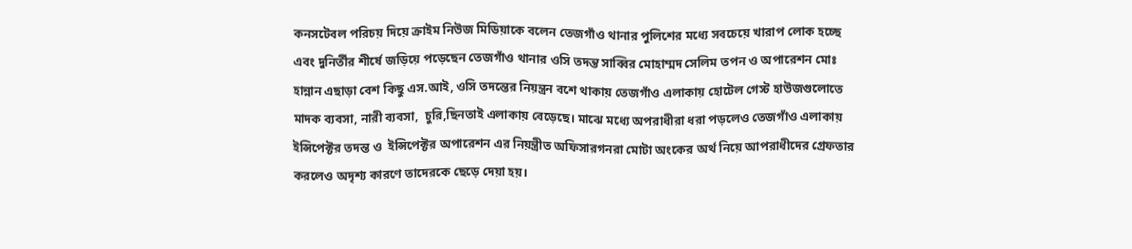কনসটেবল পরিচয় দিয়ে ক্রাইম নিউজ মিডিয়াকে বলেন তেজগাঁও থানার পুলিশের মধ্যে সবচেয়ে খারাপ লোক হচ্ছে এবং দুনির্তীর শীর্ষে জড়িয়ে পড়েছেন তেজগাঁও থানার ওসি তদন্ত সাব্বির মোহাম্মদ সেলিম তপন ও অপারেশন মোঃ হান্নান এছাড়া বেশ কিছু এস.আই, ওসি তদন্তের নিয়ন্ত্রন বশে থাকায় তেজগাঁও এলাকায় হোটেল গেস্ট হাউজগুলোতে মাদক ব্যবসা, নারী ব্যবসা,  চুরি,ছিনতাই এলাকায় বেড়েছে। মাঝে মধ্যে অপরাধীরা ধরা পড়লেও তেজগাঁও এলাকায় ইন্সিপেক্টর তদন্ত ও  ইন্সিপেক্টর অপারেশন এর নিয়ন্ত্রীত অফিসারগনরা মোটা অংকের অর্থ নিয়ে আপরাধীদের গ্রেফতার করলেও অদৃশ্য কারণে তাদেরকে ছেড়ে দেয়া হয়।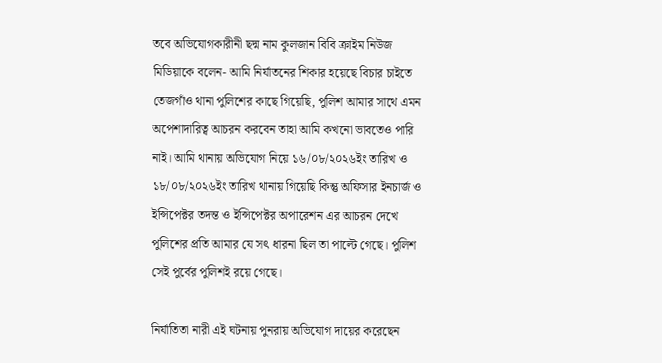তবে অভিযোগকারীনী ছদ্ম নাম কুলজান বিবি ক্রাইম নিউজ মিডিয়াকে বলেন- আমি নির্যাতনের শিকার হয়েছে বিচার চাইতে তেজগাঁও থানা পুলিশের কাছে গিয়েছি, পুলিশ আমার সাথে এমন অপেশাদারিত্ব আচরন করবেন তাহা আমি কখনো ভাবতেও পারি নাই। আমি থানায় অভিযোগ নিয়ে ১৬/০৮/২০২৬ইং তারিখ ও ১৮/০৮/২০২৬ইং তারিখ থানায় গিয়েছি কিন্তু অফিসার ইনচার্জ ও  ইন্সিপেক্টর তদন্ত ও ইন্সিপেক্টর অপারেশন এর আচরন দেখে পুলিশের প্রতি আমার যে সৎ ধারনা ছিল তা পাল্টে গেছে। পুলিশ সেই পুর্বের পুলিশই রয়ে গেছে।

নির্যাতিতা নারী এই ঘটনায় পুনরায় অভিযোগ দায়ের করেছেন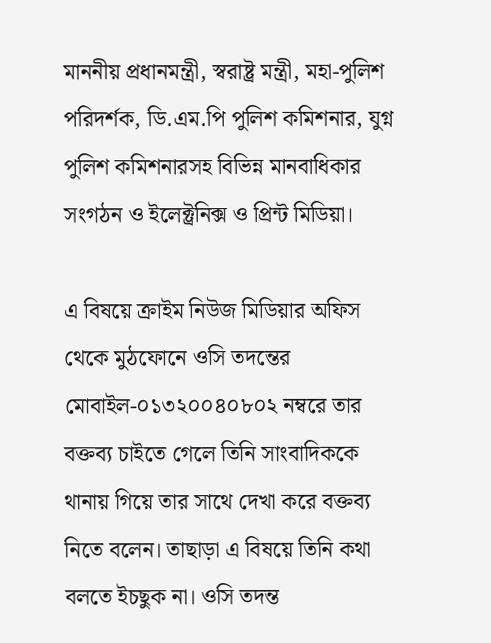মাননীয় প্রধানমন্ত্রী, স্বরাষ্ট্র মন্ত্রী, মহা-পুলিশ পরিদর্শক, ডি.এম.পি পুলিশ কমিশনার, যুগ্ন পুলিশ কমিশনারসহ বিভিন্ন মানবাধিকার সংগঠন ও ইলেক্ট্রনিক্স ও প্রিন্ট মিডিয়া।

এ বিষয়ে ক্রাইম নিউজ মিডিয়ার অফিস থেকে মুঠফোনে ওসি তদন্তের মোবাইল-০১৩২০০৪০৮০২ নম্বরে তার বক্তব্য চাইতে গেলে তিনি সাংবাদিককে থানায় গিয়ে তার সাথে দেখা করে বক্তব্য নিতে বলেন। তাছাড়া এ বিষয়ে তিনি কথা বলতে ইচছুক না। ওসি তদন্ত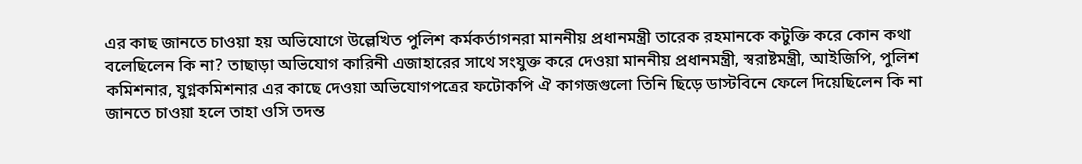এর কাছ জানতে চাওয়া হয় অভিযোগে উল্লেখিত পুলিশ কর্মকর্তাগনরা মাননীয় প্রধানমন্ত্রী তারেক রহমানকে কটুক্তি করে কোন কথা বলেছিলেন কি না? তাছাড়া অভিযোগ কারিনী এজাহারের সাথে সংযুক্ত করে দেওয়া মাননীয় প্রধানমন্ত্রী, স্বরাষ্টমন্ত্রী, আইজিপি, পুলিশ কমিশনার, যুগ্নকমিশনার এর কাছে দেওয়া অভিযোগপত্রের ফটোকপি ঐ কাগজগুলো তিনি ছিড়ে ডাস্টবিনে ফেলে দিয়েছিলেন কি না জানতে চাওয়া হলে তাহা ওসি তদন্ত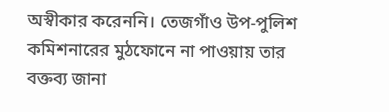অস্বীকার করেননি। তেজগাঁও উপ-পুলিশ কমিশনারের মুঠফোনে না পাওয়ায় তার বক্তব্য জানা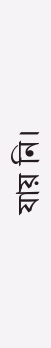যায় নি।